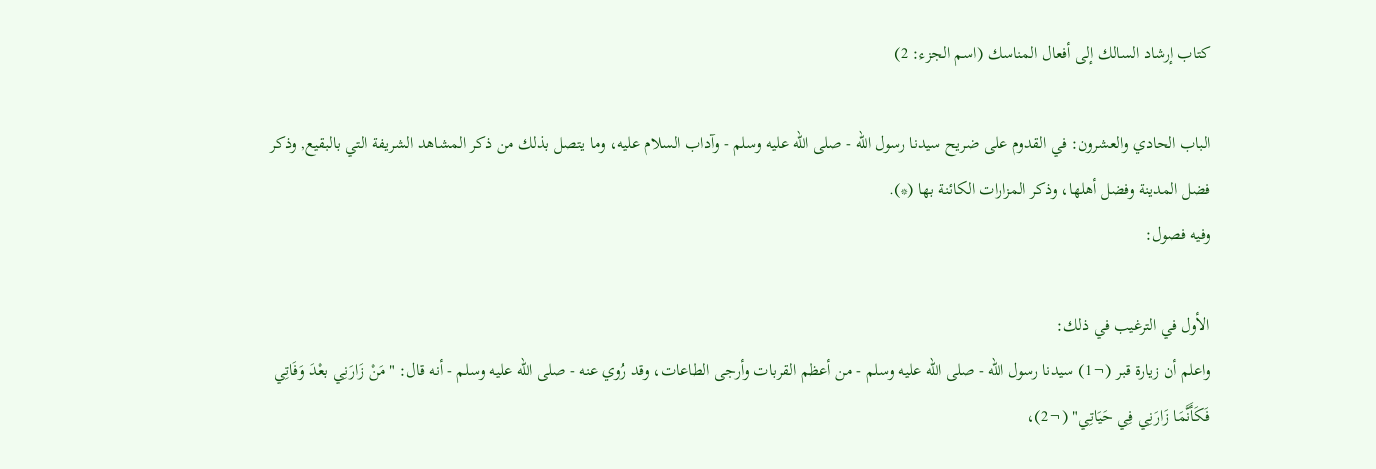كتاب إرشاد السالك إلى أفعال المناسك (اسم الجزء: 2)

الباب الحادي والعشرون: في القدوم على ضريح سيدنا رسول الله - صلى الله عليه وسلم - وآداب السلام عليه، وما يتصل بذلك من ذكر المشاهد الشريفة التي بالبقيع, وذكر فضل المدينة وفضل أهلها، وذكر المزارات الكائنة بها (*).
وفيه فصول:

الأول في الترغيب في ذلك:
واعلم أن زيارة قبر (¬1) سيدنا رسول الله - صلى الله عليه وسلم - من أعظم القربات وأرجى الطاعات، وقد رُوي عنه - صلى الله عليه وسلم - أنه قال: "مَنْ زَارَنِي بعْدَ وَفَاتِي فَكَأَنَّمَا زَارَنِي فِي حَيَاتِي" (¬2)،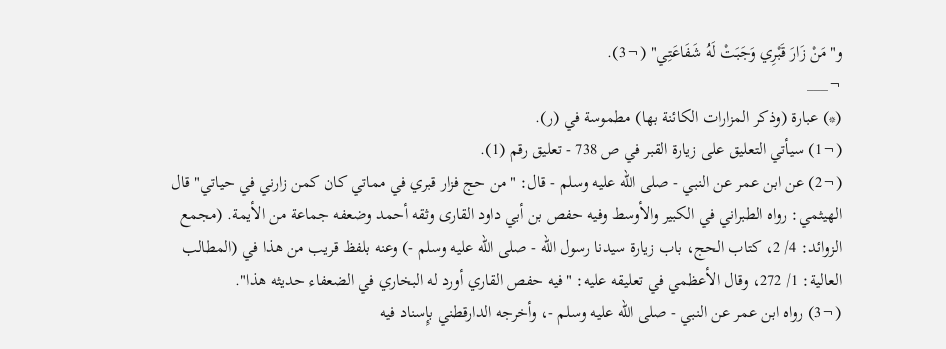و"مَنْ زَارَ قَبْرِي وَجَبَتْ لَهُ شَفَاعَتِي" (¬3).
¬___
(*) عبارة (وذكر المزارات الكائنة بها) مطموسة في (ر).
(¬1) سيأتي التعليق على زيارة القبر في ص 738 - تعليق رقم (1).
(¬2) عن ابن عمر عن النبي - صلى الله عليه وسلم - قال: "من حج فزار قبري في مماتي كان كمن زارني في حياتي" قال الهيثمي: رواه الطبراني في الكبير والأوسط وفيه حفص بن أبي داود القارى وثقه أحمد وضعفه جماعة من الأيمة. (مجمع الزوائد: 4/ 2، كتاب الحج، باب زيارة سيدنا رسول الله - صلى الله عليه وسلم -) وعنه بلفظ قريب من هذا في (المطالب العالية: 1/ 272، وقال الأعظمي في تعليقه عليه: "فيه حفص القاري أورد له البخاري في الضعفاء حديثه هذا".
(¬3) رواه ابن عمر عن النبي - صلى الله عليه وسلم -، وأخرجه الدارقطني بإِسناد فيه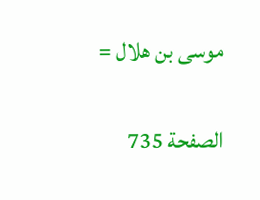موسى بن هلال =

الصفحة 735